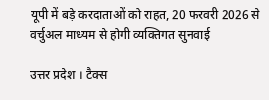यूपी में बड़े करदाताओं को राहत, 20 फरवरी 2026 से वर्चुअल माध्यम से होगी व्यक्तिगत सुनवाई

उत्तर प्रदेश । टैक्स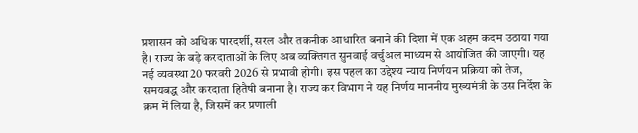प्रशासन को अधिक पारदर्शी, सरल और तकनीक आधारित बनाने की दिशा में एक अहम कदम उठाया गया है। राज्य के बड़े करदाताओं के लिए अब व्यक्तिगत सुनवाई वर्चुअल माध्यम से आयोजित की जाएगी। यह नई व्यवस्था 20 फरवरी 2026 से प्रभावी होगी। इस पहल का उद्देश्य न्याय निर्णयन प्रक्रिया को तेज, समयबद्ध और करदाता हितैषी बनाना है। राज्य कर विभाग ने यह निर्णय माननीय मुख्यमंत्री के उस निर्देश के क्रम में लिया है, जिसमें कर प्रणाली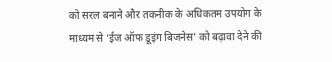को सरल बनाने और तकनीक के अधिकतम उपयोग के माध्यम से ‘ईज ऑफ डूइंग बिजनेस’ को बढ़ावा देने की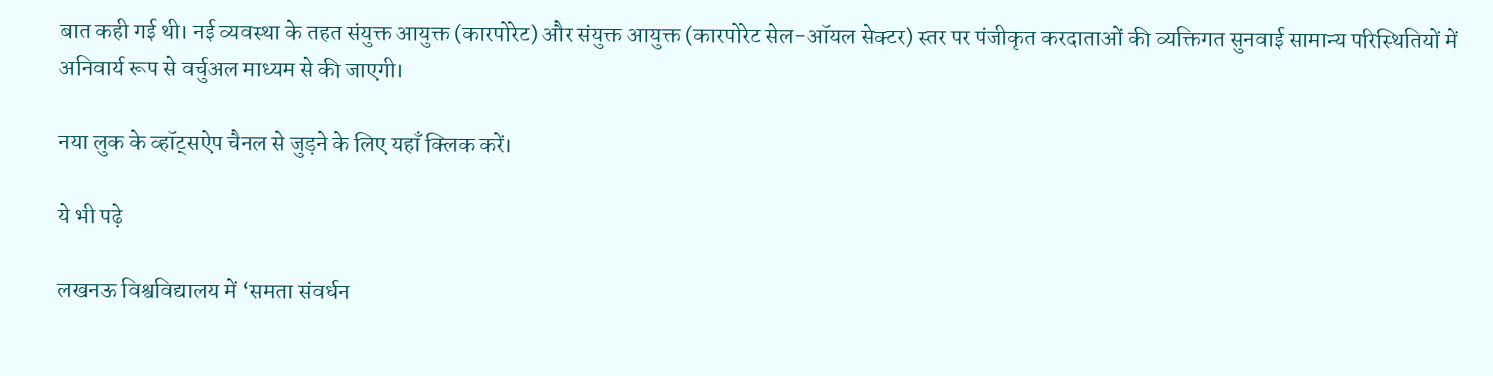बात कही गई थी। नई व्यवस्था के तहत संयुक्त आयुक्त (कारपोरेट) और संयुक्त आयुक्त (कारपोरेट सेल-ऑयल सेक्टर) स्तर पर पंजीकृत करदाताओं की व्यक्तिगत सुनवाई सामान्य परिस्थितियों में अनिवार्य रूप से वर्चुअल माध्यम से की जाएगी।

नया लुक के व्हॉट्सऐप चैनल से जुड़ने के लिए यहाँ क्लिक करें।

ये भी पढ़े

लखनऊ विश्वविद्यालय में ‘समता संवर्धन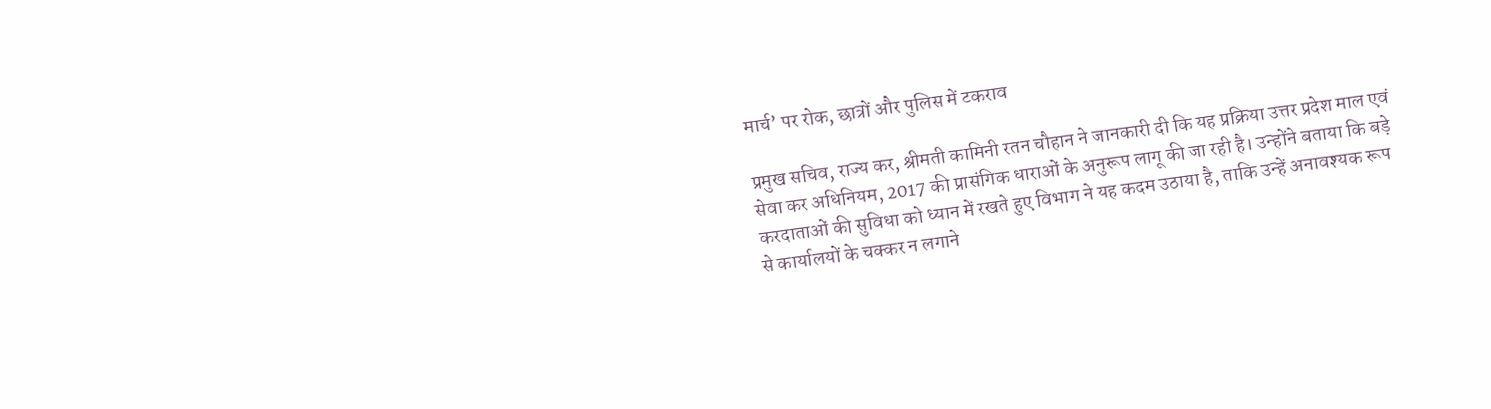मार्च’ पर रोक, छात्रों और पुलिस में टकराव

प्रमुख सचिव, राज्य कर, श्रीमती कामिनी रतन चौहान ने जानकारी दी कि यह प्रक्रिया उत्तर प्रदेश माल एवं सेवा कर अधिनियम, 2017 की प्रासंगिक धाराओं के अनुरूप लागू की जा रही है। उन्होंने बताया कि बड़े करदाताओं की सुविधा को ध्यान में रखते हुए विभाग ने यह कदम उठाया है, ताकि उन्हें अनावश्यक रूप से कार्यालयों के चक्कर न लगाने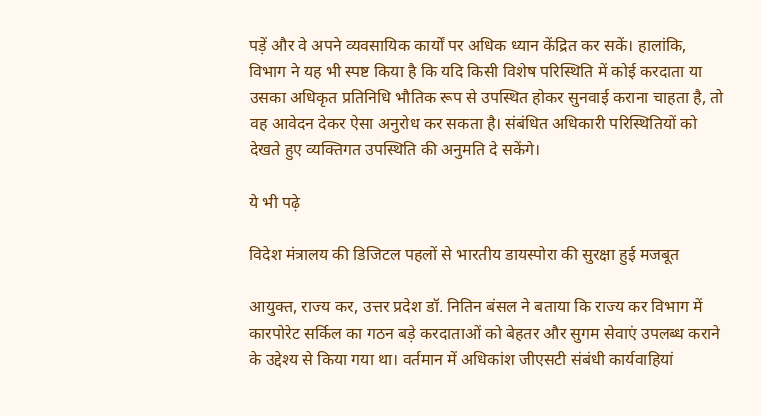पड़ें और वे अपने व्यवसायिक कार्यों पर अधिक ध्यान केंद्रित कर सकें। हालांकि, विभाग ने यह भी स्पष्ट किया है कि यदि किसी विशेष परिस्थिति में कोई करदाता या उसका अधिकृत प्रतिनिधि भौतिक रूप से उपस्थित होकर सुनवाई कराना चाहता है, तो वह आवेदन देकर ऐसा अनुरोध कर सकता है। संबंधित अधिकारी परिस्थितियों को देखते हुए व्यक्तिगत उपस्थिति की अनुमति दे सकेंगे।

ये भी पढ़े

विदेश मंत्रालय की डिजिटल पहलों से भारतीय डायस्पोरा की सुरक्षा हुई मजबूत

आयुक्त, राज्य कर, उत्तर प्रदेश डॉ. नितिन बंसल ने बताया कि राज्य कर विभाग में कारपोरेट सर्किल का गठन बड़े करदाताओं को बेहतर और सुगम सेवाएं उपलब्ध कराने के उद्देश्य से किया गया था। वर्तमान में अधिकांश जीएसटी संबंधी कार्यवाहियां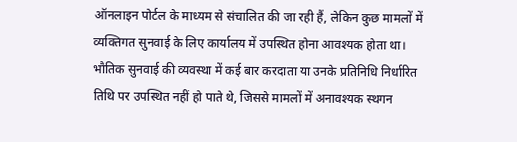ऑनलाइन पोर्टल के माध्यम से संचालित की जा रही हैं, लेकिन कुछ मामलों में व्यक्तिगत सुनवाई के लिए कार्यालय में उपस्थित होना आवश्यक होता था। भौतिक सुनवाई की व्यवस्था में कई बार करदाता या उनके प्रतिनिधि निर्धारित तिथि पर उपस्थित नहीं हो पाते थे, जिससे मामलों में अनावश्यक स्थगन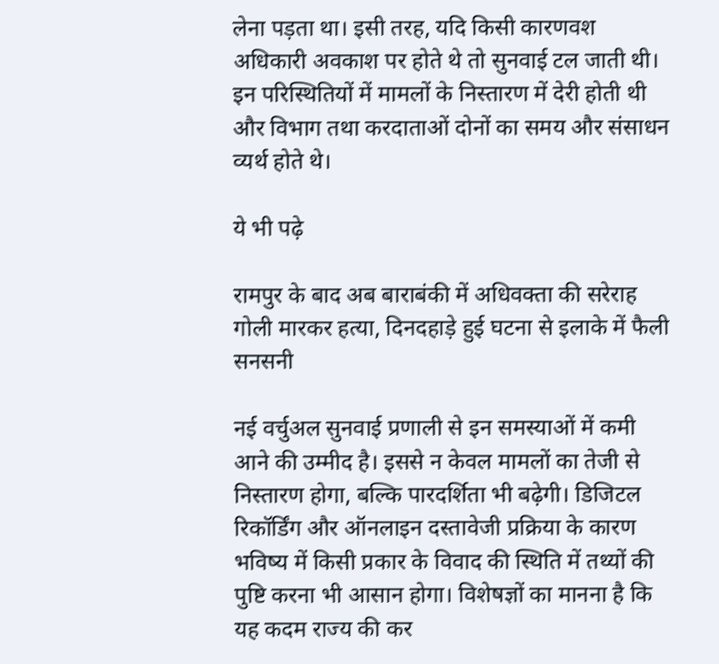लेना पड़ता था। इसी तरह, यदि किसी कारणवश अधिकारी अवकाश पर होते थे तो सुनवाई टल जाती थी। इन परिस्थितियों में मामलों के निस्तारण में देरी होती थी और विभाग तथा करदाताओं दोनों का समय और संसाधन व्यर्थ होते थे।

ये भी पढ़े

रामपुर के बाद अब बाराबंकी में अधिवक्ता की सरेराह गोली मारकर हत्या, दिनदहाड़े हुई घटना से इलाके में फैली सनसनी

नई वर्चुअल सुनवाई प्रणाली से इन समस्याओं में कमी आने की उम्मीद है। इससे न केवल मामलों का तेजी से निस्तारण होगा, बल्कि पारदर्शिता भी बढ़ेगी। डिजिटल रिकॉर्डिंग और ऑनलाइन दस्तावेजी प्रक्रिया के कारण भविष्य में किसी प्रकार के विवाद की स्थिति में तथ्यों की पुष्टि करना भी आसान होगा। विशेषज्ञों का मानना है कि यह कदम राज्य की कर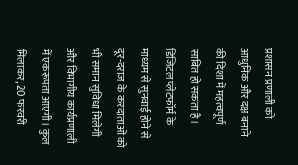प्रशासन प्रणाली को आधुनिक और दक्ष बनाने की दिशा में महत्वपूर्ण साबित हो सकता है। डिजिटल प्लेटफॉर्म के माध्यम से सुनवाई होने से दूर-दराज के करदाताओं को भी समान सुविधा मिलेगी और विभागीय कार्यप्रणाली में एकरूपता आएगी। कुल मिलाकर, 20 फरवरी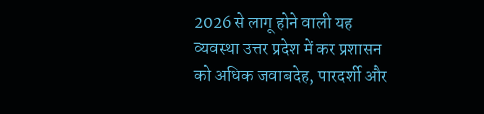2026 से लागू होने वाली यह व्यवस्था उत्तर प्रदेश में कर प्रशासन को अधिक जवाबदेह, पारदर्शी और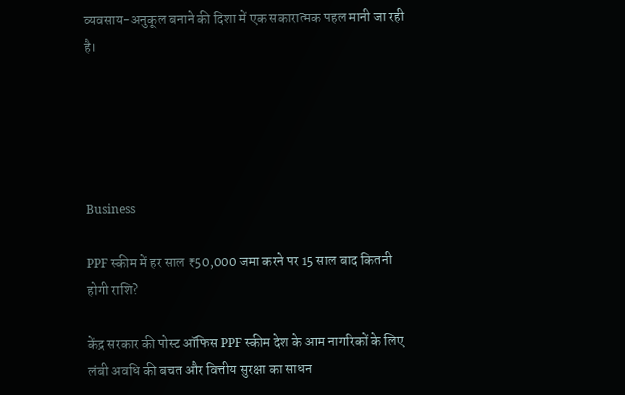व्यवसाय-अनुकूल बनाने की दिशा में एक सकारात्मक पहल मानी जा रही है।





Business

PPF स्कीम में हर साल ₹50,000 जमा करने पर 15 साल बाद कितनी होगी राशि?

केंद्र सरकार की पोस्ट ऑफिस PPF स्कीम देश के आम नागरिकों के लिए लंबी अवधि की बचत और वित्तीय सुरक्षा का साधन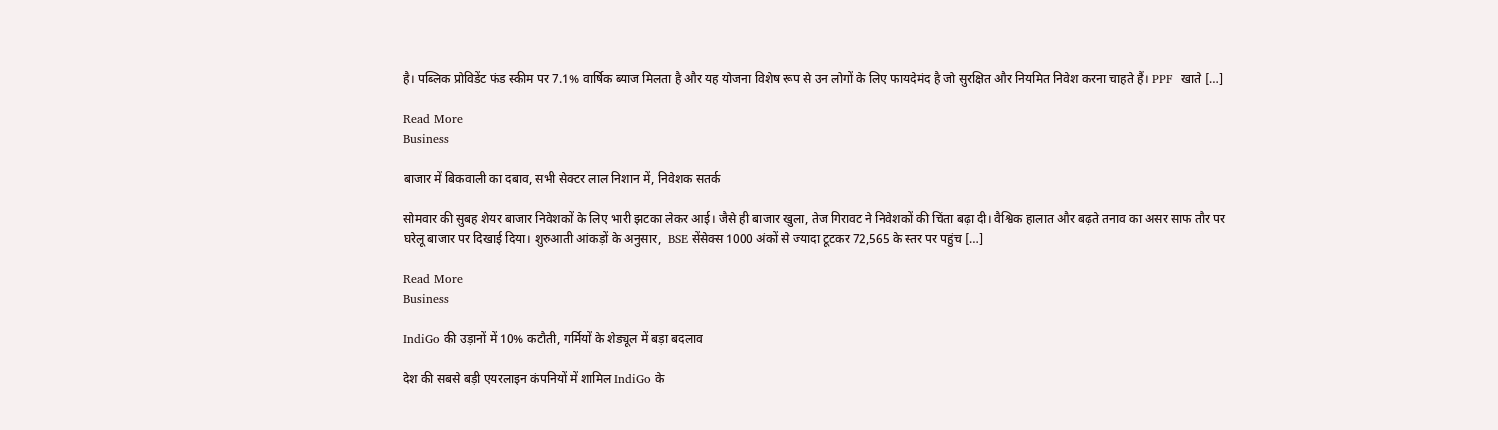है। पब्लिक प्रोविडेंट फंड स्कीम पर 7.1% वार्षिक ब्याज मिलता है और यह योजना विशेष रूप से उन लोगों के लिए फायदेमंद है जो सुरक्षित और नियमित निवेश करना चाहते हैं। PPF  खाते […]

Read More
Business

बाजार में बिकवाली का दबाव, सभी सेक्टर लाल निशान में, निवेशक सतर्क

सोमवार की सुबह शेयर बाजार निवेशकों के लिए भारी झटका लेकर आई। जैसे ही बाजार खुला, तेज गिरावट ने निवेशकों की चिंता बढ़ा दी। वैश्विक हालात और बढ़ते तनाव का असर साफ तौर पर घरेलू बाजार पर दिखाई दिया। शुरुआती आंकड़ों के अनुसार,  BSE सेंसेक्स 1000 अंकों से ज्यादा टूटकर 72,565 के स्तर पर पहुंच […]

Read More
Business

IndiGo की उड़ानों में 10% कटौती, गर्मियों के शेड्यूल में बड़ा बदलाव

देश की सबसे बड़ी एयरलाइन कंपनियों में शामिल IndiGo के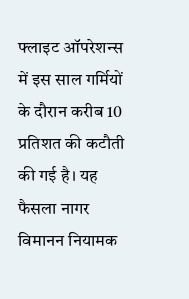फ्लाइट ऑपरेशन्स में इस साल गर्मियों के दौरान करीब 10 प्रतिशत की कटौती की गई है। यह फैसला नागर विमानन नियामक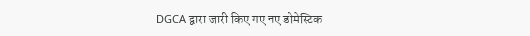DGCA द्वारा जारी किए गए नए डोमेस्टिक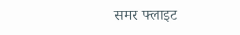समर फ्लाइट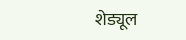शेड्यूल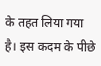के तहत लिया गया है। इस कदम के पीछे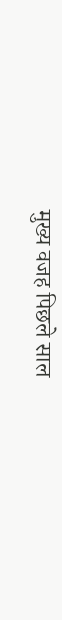मुख्य वजह पिछले साल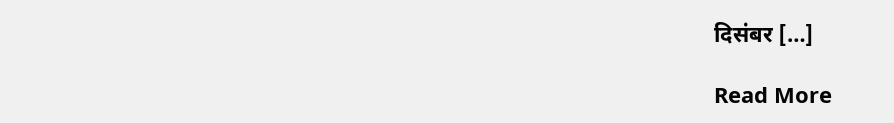दिसंबर […]

Read More